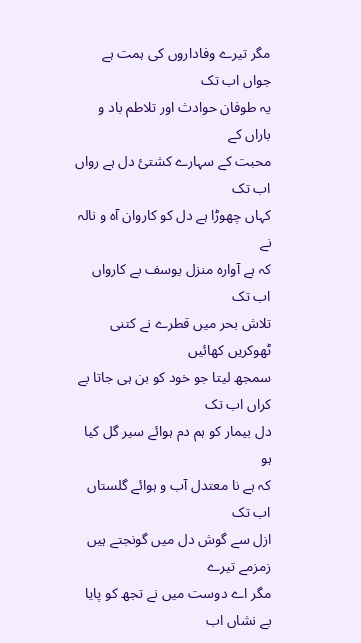مگر تیرے وفاداروں کی ہمت ہے جواں اب تک
یہ طوفان حوادث اور تلاطم باد و باراں کے
محبت کے سہارے کشتئ دل ہے رواں اب تک
کہاں چھوڑا ہے دل کو کاروان آہ و نالہ نے
کہ ہے آوارہ منزل یوسف بے کارواں اب تک
تلاش بحر میں قطرے نے کتنی ٹھوکریں کھائیں
سمجھ لیتا جو خود کو بن ہی جاتا بے کراں اب تک
دل بیمار کو ہم دم ہوائے سیر گل کیا ہو
کہ ہے نا معتدل آب و ہوائے گلستاں اب تک
ازل سے گوش دل میں گونجتے ہیں زمزمے تیرے
مگر اے دوست میں نے تجھ کو پایا بے نشاں اب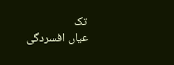تک
عیاں افسردگی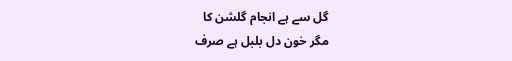گل سے ہے انجام گلشن کا
مگر خون دل بلبل ہے صرف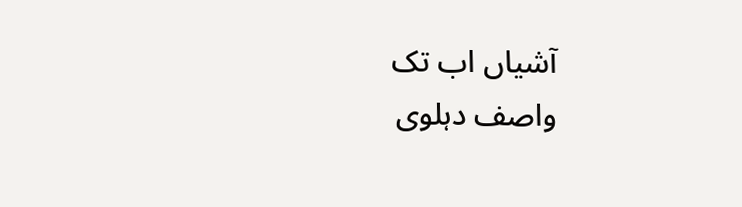آشیاں اب تک
واصف دہلوی